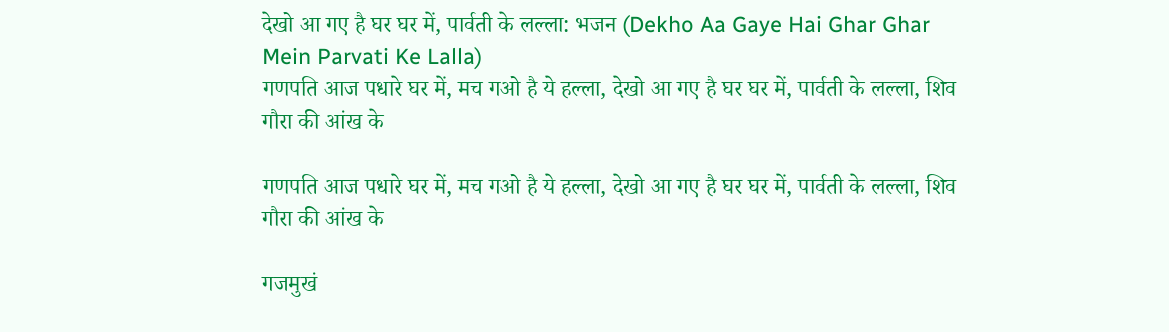देखो आ गए है घर घर में, पार्वती के लल्ला: भजन (Dekho Aa Gaye Hai Ghar Ghar Mein Parvati Ke Lalla)
गणपति आज पधारे घर में, मच गओ है ये हल्ला, देखो आ गए है घर घर में, पार्वती के लल्ला, शिव गौरा की आंख के

गणपति आज पधारे घर में, मच गओ है ये हल्ला, देखो आ गए है घर घर में, पार्वती के लल्ला, शिव गौरा की आंख के

गजमुखं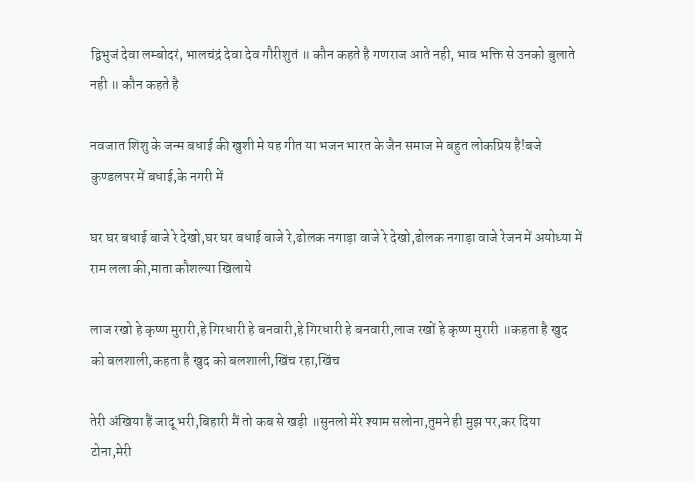द्विभुजं देवा लम्बोदरं, भालचंद्रं देवा देव गौरीशुतं ॥ कौन कहते है गणराज आते नही, भाव भक्ति से उनको बुलाते नही ॥ कौन कहते है

नवजात शिशु के जन्म बधाई की खुशी मे यह गीत या भजन भारत के जैन समाज मे बहुत लोकप्रिय है!बजे कुण्डलपर में बधाई,के नगरी में

घर घर बधाई बाजे रे देखो,घर घर बधाई बाजे रे,ढोलक नगाड़ा वाजे रे देखो,ढोलक नगाड़ा वाजे रेजन में अयोध्या में राम लला की,माता कौशल्या खिलाये

लाज रखो हे कृष्ण मुरारी,हे गिरधारी हे बनवारी,हे गिरधारी हे बनवारी,लाज रखों हे कृष्ण मुरारी ॥कहता है खुद को बलशाली,कहता है खुद को बलशाली,खिंच रहा,खिंच

तेरी अंखिया हैं जादू भरी,बिहारी मैं तो कब से खड़ी ॥सुनलो मेरे श्याम सलोना,तुमने ही मुझ पर,कर दिया टोना,मेरी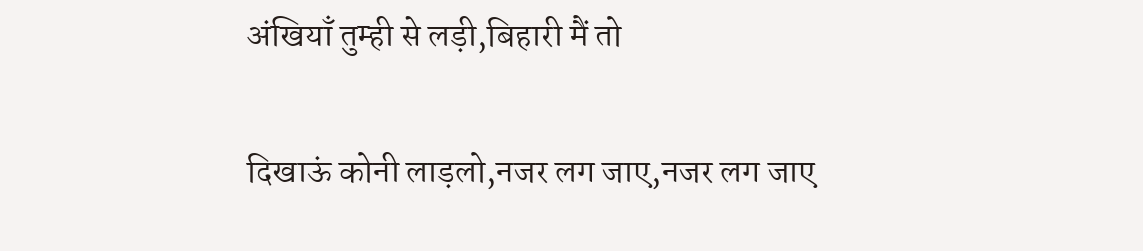अंखियाँ तुम्ही से लड़ी,बिहारी मैं तो

दिखाऊं कोनी लाड़लो,नजर लग जाए,नजर लग जाए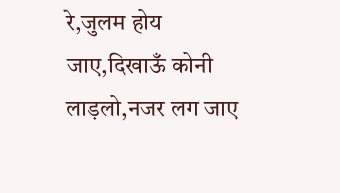रे,जुलम होय जाए,दिखाऊँ कोनी लाड़लो,नजर लग जाए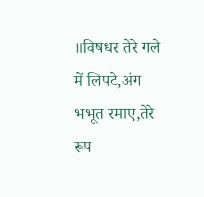॥विषधर तेरे गले में लिपटे,अंग भभूत रमाए,तेरे रूप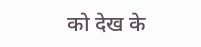को देख के